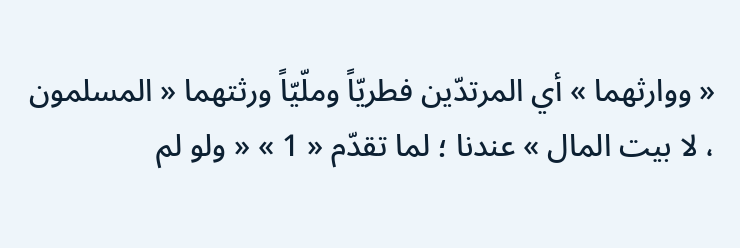« ووارثهما » أي المرتدّين فطريّاً وملّيّاً ورثتهما « المسلمون ، لا بيت المال » عندنا ؛ لما تقدّم « 1 » « ولو لم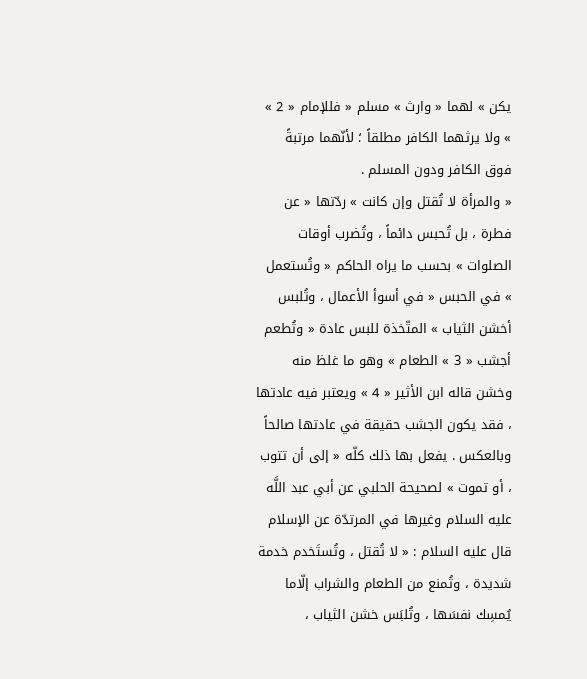يكن » لهما « وارث » مسلم « فللإمام « 2 » » ولا يرثهما الكافر مطلقاً ؛ لأنّهما مرتبةً فوق الكافر ودون المسلم .
« والمرأة لا تُقتل وإن كانت » ردّتها « عن فطرة ، بل تُحبس دائماً ، وتُضرب أوقات الصلوات » بحسب ما يراه الحاكم « وتُستعمل » في الحبس « في أسوأ الأعمال ، وتُلبس أخشن الثياب » المتّخذة للبس عادة « وتُطعم أجشب « 3 » الطعام » وهو ما غلظ منه وخشن قاله ابن الأثير « 4 » ويعتبر فيه عادتها ، فقد يكون الجشب حقيقة في عادتها صالحاً وبالعكس . يفعل بها ذلك كلّه « إلى أن تتوب ، أو تموت » لصحيحة الحلبي عن أبي عبد اللَّه عليه السلام وغيرها في المرتدّة عن الإسلام قال عليه السلام : « لا تُقتل ، وتُستَخدم خدمة شديدة ، وتُمنع من الطعام والشراب إلّاما يُمسِك نفسَها ، وتُلبَس خشن الثياب ،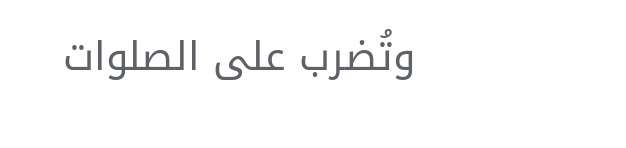وتُضرب على الصلوات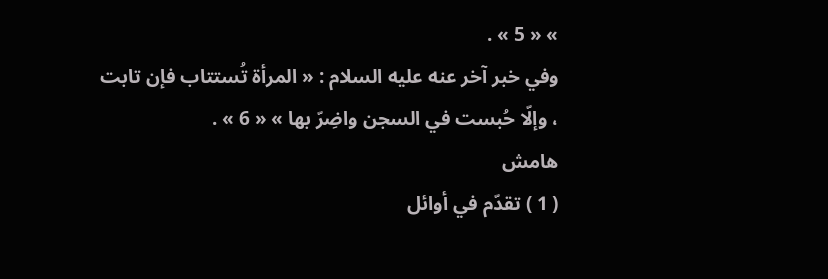» « 5 » .
وفي خبر آخر عنه عليه السلام : « المرأة تُستتاب فإن تابت ، وإلّا حُبست في السجن واضِرّ بها » « 6 » .
هامش
( 1 ) تقدّم في أوائل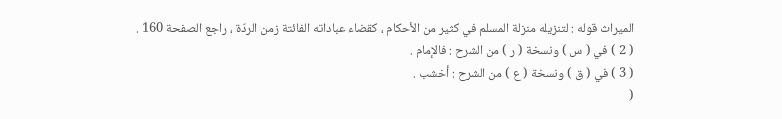الميراث قوله : لتنزيله منزلة المسلم في كثير من الأحكام ، كقضاء عباداته الفائتة زمن الردّة ، راجع الصفحة 160 .
( 2 ) في ( س ) ونسخة ( ر ) من الشرح : فالإمام .
( 3 ) في ( ق ) ونسخة ( ع ) من الشرح : أخشب .
(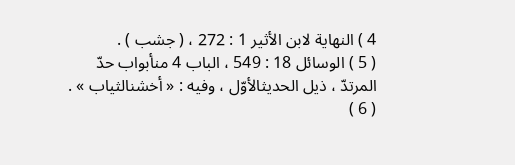4 ) النهاية لابن الأثير 1 : 272 ، ( جشب ) .
( 5 ) الوسائل 18 : 549 ، الباب 4 منأبواب حدّ المرتدّ ، ذيل الحديثالأوّل ، وفيه : « أخشنالثياب » .
( 6 )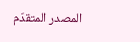المصدر المتقدّم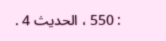: 550 ، الحديث 4 .